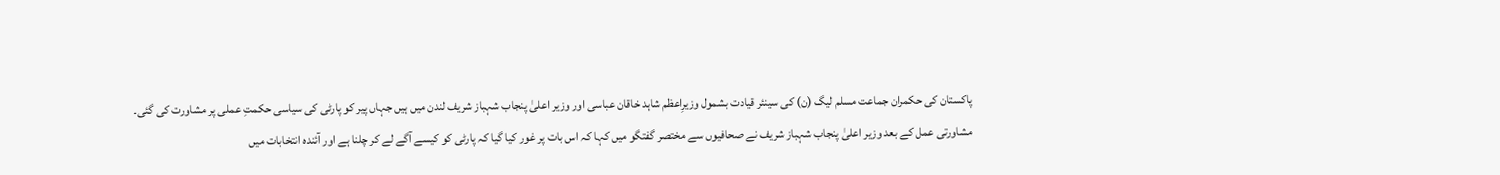پاکستان کی حکمران جماعت مسلم لیگ (ن) کی سینئر قیادت بشمول وزیرِاعظم شاہد خاقان عباسی اور وزیر اعلیٰ پنجاب شہباز شریف لندن میں ہیں جہاں پیر کو پارٹی کی سیاسی حکمتِ عملی پر مشاورت کی گئی۔
مشاورتی عمل کے بعد وزیر اعلیٰ پنجاب شہباز شریف نے صحافیوں سے مختصر گفتگو میں کہا کہ اس بات پر غور کیا گیا کہ پارٹی کو کیسے آگے لے کر چلنا ہے اور آئندہ انتخابات میں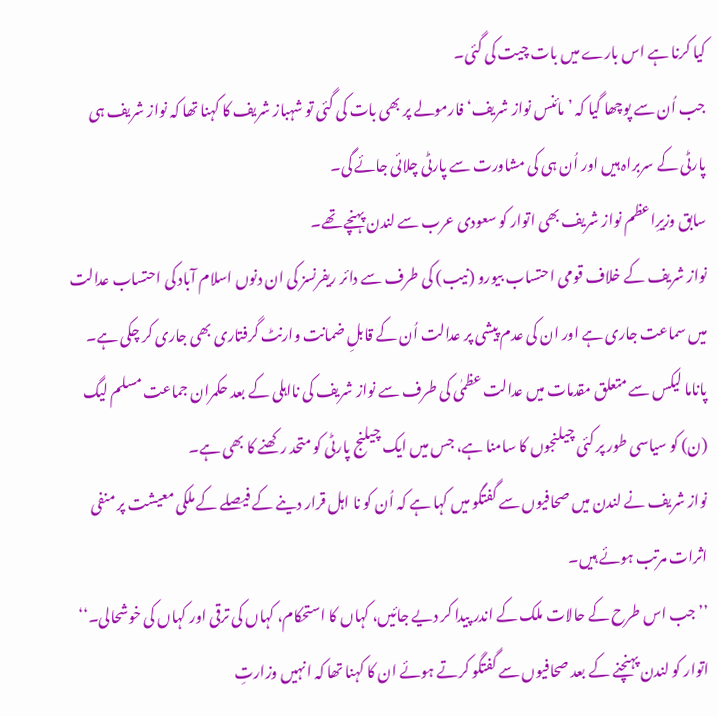کیا کرنا ہے اس بارے میں بات چیت کی گئی۔
جب اُن سے پوچھا گیا کہ ’مائنس نواز شریف‘ فارمولے پر بھی بات کی گئی تو شہباز شریف کا کہنا تھا کہ نواز شریف ہی پارٹی کے سربراہ ہیں اور اُن ہی کی مشاورت سے پارٹی چلائی جائے گی۔
سابق وزیرِاعظم نواز شریف بھی اتوار کو سعودی عرب سے لندن پہنچے تھے۔
نواز شریف کے خلاف قومی احتساب بیورو (نیب) کی طرف سے دائر ریفرنسز کی ان دنوں اسلام آباد کی احتساب عدالت میں سماعت جاری ہے اور ان کی عدم پیشی پر عدالت اُن کے قابلِ ضمانت وارنٹ گرفتاری بھی جاری کر چکی ہے۔
پاناما لیکس سے متعلق مقدمات میں عدالت عظمٰی کی طرف سے نواز شریف کی نااہلی کے بعد حکمران جماعت مسلم لیگ (ن) کو سیاسی طور پر کئی چیلنجوں کا سامنا ہے، جس میں ایک چیلنج پارٹی کو متحد رکھنے کا بھی ہے۔
نواز شریف نے لندن میں صحافیوں سے گفتگو میں کہا ہے کہ اُن کو نا اہل قرار دینے کے فیصلے کے ملکی معیشت پر منفی اثرات مرتب ہوئے ہیں۔
’’جب اس طرح کے حالات ملک کے اندر پیدا کر دیے جائیں، کہاں کا استحکام، کہاں کی ترقی اور کہاں کی خوشحالی۔‘‘
اتوار کو لندن پہنچنے کے بعد صحافیوں سے گفتگو کرتے ہوئے ان کا کہنا تھا کہ انہیں وزارتِ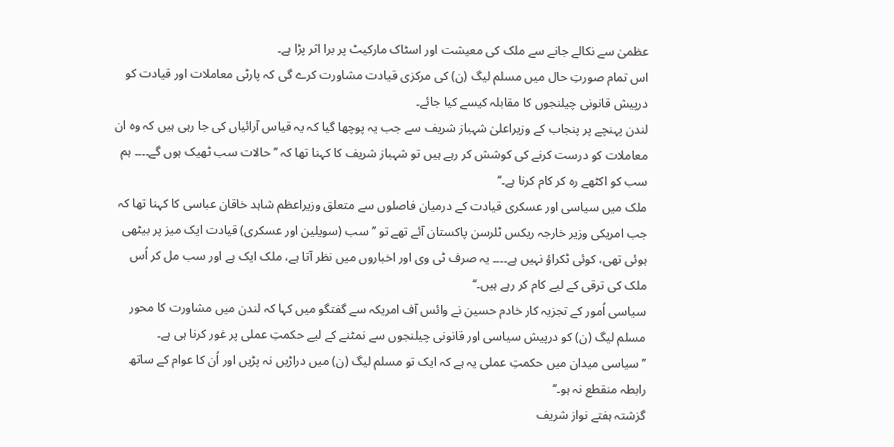عظمیٰ سے نکالے جانے سے ملک کی معیشت اور اسٹاک مارکیٹ پر برا اثر پڑا ہے۔
اس تمام صورتِ حال میں مسلم لیگ (ن) کی مرکزی قیادت مشاورت کرے گی کہ پارٹی معاملات اور قیادت کو درپیش قانونی چیلنجوں کا مقابلہ کیسے کیا جائے۔
لندن پہنچے پر پنجاب کے وزیراعلیٰ شہباز شریف سے جب یہ پوچھا گیا کہ یہ قیاس آرائیاں کی جا رہی ہیں کہ وہ ان معاملات کو درست کرنے کی کوشش کر رہے ہیں تو شہباز شریف کا کہنا تھا کہ ’’حالات سب ٹھیک ہوں گے۔۔۔۔ ہم سب کو اکٹھے رہ کر کام کرنا ہے۔‘‘
ملک میں سیاسی اور عسکری قیادت کے درمیان فاصلوں سے متعلق وزیراعظم شاہد خاقان عباسی کا کہنا تھا کہ جب امریکی وزیر خارجہ ریکس ٹلرسن پاکستان آئے تھے تو ’’سب (سویلین اور عسکری) قیادت ایک میز پر بیٹھی ہوئی تھی، کوئی ٹکراؤ نہیں ہے۔۔۔۔ یہ صرف ٹی وی اور اخباروں میں نظر آتا ہے، ملک ایک ہے اور سب مل کر اُس ملک کی ترقی کے لیے کام کر رہے ہیں۔‘‘
سیاسی اُمور کے تجزیہ کار خادم حسین نے وائس آف امریکہ سے گفتگو میں کہا کہ لندن میں مشاورت کا محور مسلم لیگ (ن) کو درپیش سیاسی اور قانونی چیلنجوں سے نمٹنے کے لیے حکمتِ عملی پر غور کرنا ہی ہے۔
’’سیاسی میدان میں حکمتِ عملی یہ ہے کہ ایک تو مسلم لیگ (ن) میں دراڑیں نہ پڑیں اور اُن کا عوام کے ساتھ رابطہ منقطع نہ ہو۔‘‘
گزشتہ ہفتے نواز شریف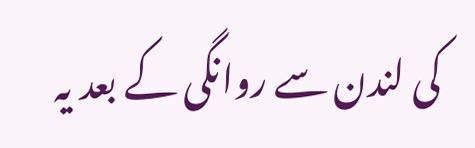کی لندن سے روانگی کے بعد یہ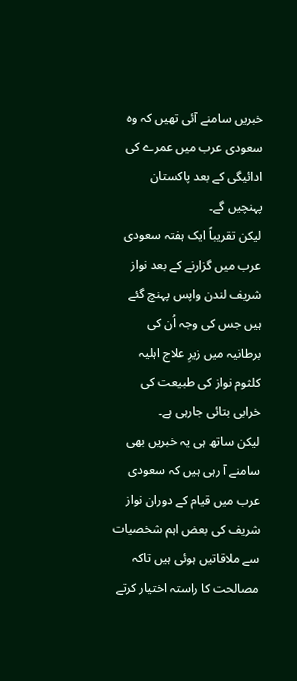خبریں سامنے آئی تھیں کہ وہ سعودی عرب میں عمرے کی ادائیگی کے بعد پاکستان پہنچیں گے۔
لیکن تقریباً ایک ہفتہ سعودی عرب میں گزارنے کے بعد نواز شریف لندن واپس پہنچ گئے ہیں جس کی وجہ اُن کی برطانیہ میں زیرِ علاج اہلیہ کلثوم نواز کی طبیعت کی خرابی بتائی جارہی ہے۔
لیکن ساتھ ہی یہ خبریں بھی سامنے آ رہی ہیں کہ سعودی عرب میں قیام کے دوران نواز شریف کی بعض اہم شخصیات سے ملاقاتیں ہوئی ہیں تاکہ مصالحت کا راستہ اختیار کرتے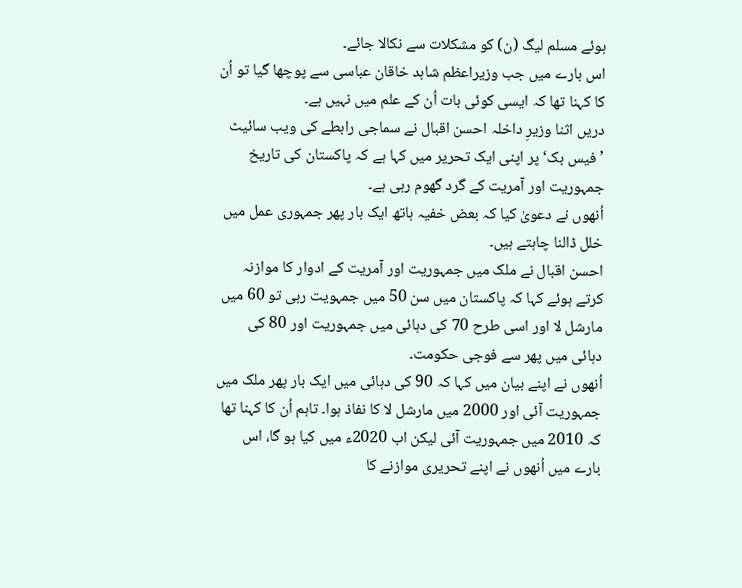ہوئے مسلم لیگ (ن) کو مشکلات سے نکالا جائے۔
اس بارے میں جب وزیراعظم شاہد خاقان عباسی سے پوچھا گیا تو اُن کا کہنا تھا کہ ایسی کوئی بات اُن کے علم میں نہیں ہے۔
دریں اثنا وزیرِ داخلہ احسن اقبال نے سماجی رابطے کی ویب سائیٹ ’فیس بک‘ پر اپنی ایک تحریر میں کہا ہے کہ پاکستان کی تاریخ جمہوریت اور آمریت کے گرد گھوم رہی ہے۔
اُنھوں نے دعویٰ کیا کہ بعض خفیہ ہاتھ ایک بار پھر جمہوری عمل میں خلل ڈالنا چاہتے ہیں۔
احسن اقبال نے ملک میں جمہوریت اور آمریت کے ادوار کا موازنہ کرتے ہوئے کہا کہ پاکستان میں سن 50 میں جمہویت رہی تو 60 میں مارشل لا اور اسی طرح 70 کی دہائی میں جمہوریت اور 80 کی دہائی میں پھر سے فوجی حکومت۔
اُنھوں نے اپنے بیان میں کہا کہ 90 کی دہائی میں ایک بار پھر ملک میں جمہوریت آئی اور 2000 میں مارشل لا کا نفاذ ہوا۔ تاہم اُن کا کہنا تھا کہ 2010 میں جمہوریت آئی لیکن اب 2020ء میں کیا ہو گا، اس بارے میں اُنھوں نے اپنے تحریری موازنے کا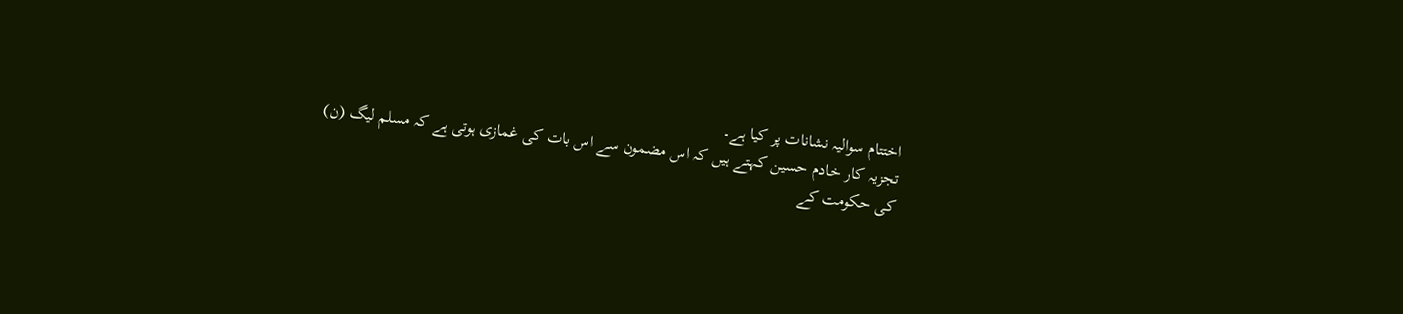اختتام سوالیہ نشانات پر کیا ہے۔
تجزیہ کار خادم حسین کہتے ہیں کہ اس مضمون سے اس بات کی غمازی ہوتی ہے کہ مسلم لیگ (ن) کی حکومت کے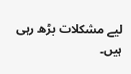لیے مشکلات بڑھ رہی ہیں۔